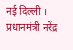नई दिल्ली । प्रधानमंत्री नरेंद्र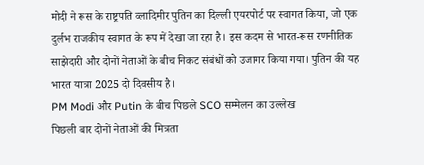मोदी ने रूस के राष्ट्रपति व्लादिमीर पुतिन का दिल्ली एयरपोर्ट पर स्वागत किया, जो एक दुर्लभ राजकीय स्वागत के रूप में देखा जा रहा है। इस कदम से भारत-रूस रणनीतिक साझेदारी और दोनों नेताओं के बीच निकट संबंधों को उजागर किया गया। पुतिन की यह भारत यात्रा 2025 दो दिवसीय है।
PM Modi और Putin के बीच पिछले SCO सम्मेलन का उल्लेख
पिछली बार दोनों नेताओं की मित्रता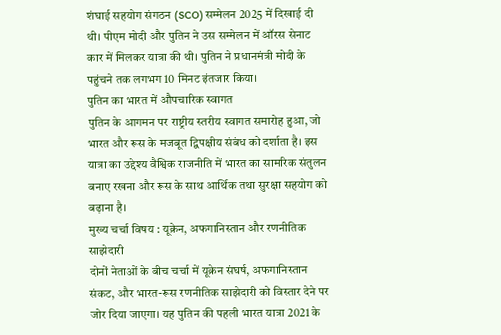शंघाई सहयोग संगठन (SCO) सम्मेलन 2025 में दिखाई दी थी। पीएम मोदी और पुतिन ने उस सम्मेलन में ऑरस सेनाट कार में मिलकर यात्रा की थी। पुतिन ने प्रधानमंत्री मोदी के पहुंचने तक लगभग 10 मिनट इंतजार किया।
पुतिन का भारत में औपचारिक स्वागत
पुतिन के आगमन पर राष्ट्रीय स्तरीय स्वागत समारोह हुआ, जो भारत और रूस के मजबूत द्विपक्षीय संबंध को दर्शाता है। इस यात्रा का उद्देश्य वैश्विक राजनीति में भारत का सामरिक संतुलन बनाए रखना और रूस के साथ आर्थिक तथा सुरक्षा सहयोग को बढ़ाना है।
मुख्य चर्चा विषय : यूक्रेन, अफगानिस्तान और रणनीतिक साझेदारी
दोनों नेताओं के बीच चर्चा में यूक्रेन संघर्ष, अफगानिस्तान संकट, और भारत-रूस रणनीतिक साझेदारी को विस्तार देने पर जोर दिया जाएगा। यह पुतिन की पहली भारत यात्रा 2021 के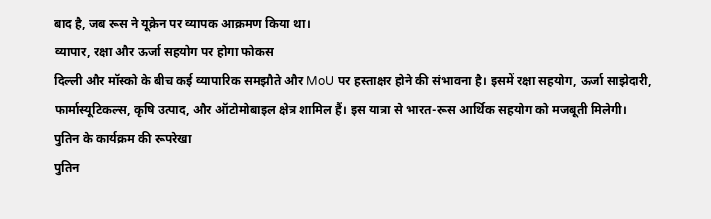बाद है, जब रूस ने यूक्रेन पर व्यापक आक्रमण किया था।
व्यापार, रक्षा और ऊर्जा सहयोग पर होगा फोकस
दिल्ली और मॉस्को के बीच कई व्यापारिक समझौते और MoU पर हस्ताक्षर होने की संभावना है। इसमें रक्षा सहयोग, ऊर्जा साझेदारी, फार्मास्यूटिकल्स, कृषि उत्पाद, और ऑटोमोबाइल क्षेत्र शामिल हैं। इस यात्रा से भारत-रूस आर्थिक सहयोग को मजबूती मिलेगी।
पुतिन के कार्यक्रम की रूपरेखा
पुतिन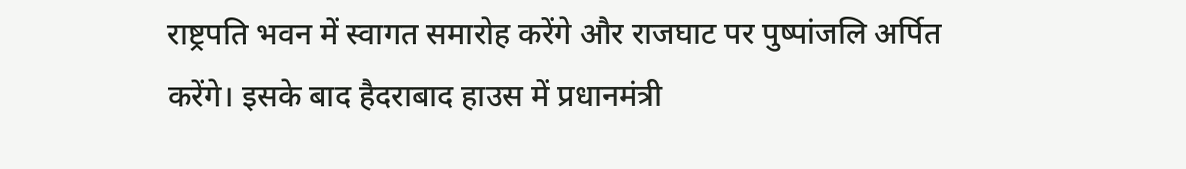राष्ट्रपति भवन में स्वागत समारोह करेंगे और राजघाट पर पुष्पांजलि अर्पित करेंगे। इसके बाद हैदराबाद हाउस में प्रधानमंत्री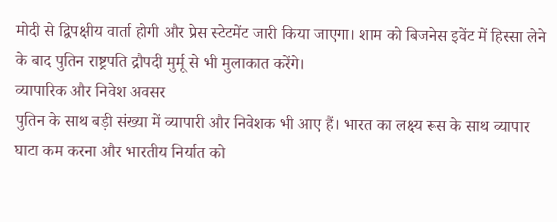मोदी से द्विपक्षीय वार्ता होगी और प्रेस स्टेटमेंट जारी किया जाएगा। शाम को बिजनेस इवेंट में हिस्सा लेने के बाद पुतिन राष्ट्रपति द्रौपदी मुर्मू से भी मुलाकात करेंगे।
व्यापारिक और निवेश अवसर
पुतिन के साथ बड़ी संख्या में व्यापारी और निवेशक भी आए हैं। भारत का लक्ष्य रूस के साथ व्यापार घाटा कम करना और भारतीय निर्यात को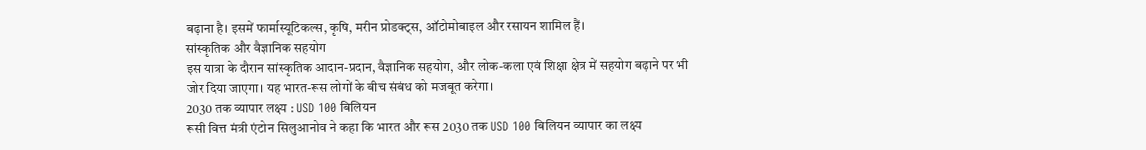बढ़ाना है। इसमें फार्मास्यूटिकल्स, कृषि, मरीन प्रोडक्ट्स, ऑटोमोबाइल और रसायन शामिल हैं।
सांस्कृतिक और वैज्ञानिक सहयोग
इस यात्रा के दौरान सांस्कृतिक आदान-प्रदान, वैज्ञानिक सहयोग, और लोक-कला एवं शिक्षा क्षेत्र में सहयोग बढ़ाने पर भी जोर दिया जाएगा। यह भारत-रूस लोगों के बीच संबंध को मजबूत करेगा।
2030 तक व्यापार लक्ष्य : USD 100 बिलियन
रूसी वित्त मंत्री एंटोन सिलुआनोव ने कहा कि भारत और रूस 2030 तक USD 100 बिलियन व्यापार का लक्ष्य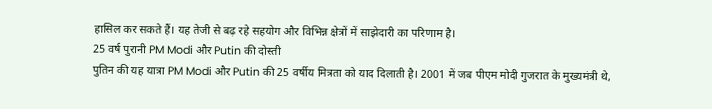हासिल कर सकते हैं। यह तेजी से बढ़ रहे सहयोग और विभिन्न क्षेत्रों में साझेदारी का परिणाम है।
25 वर्ष पुरानी PM Modi और Putin की दोस्ती
पुतिन की यह यात्रा PM Modi और Putin की 25 वर्षीय मित्रता को याद दिलाती है। 2001 में जब पीएम मोदी गुजरात के मुख्यमंत्री थे,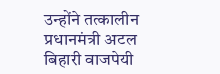उन्होंने तत्कालीन प्रधानमंत्री अटल बिहारी वाजपेयी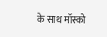के साथ मॉस्को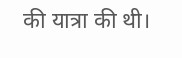की यात्रा की थी।